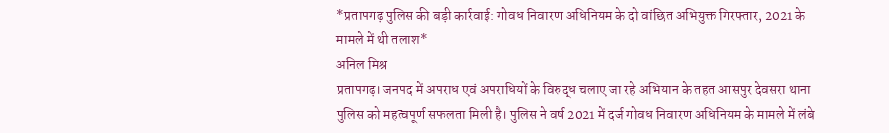*प्रतापगढ़ पुलिस की बड़ी कार्रवाई: गोवध निवारण अधिनियम के दो वांछित अभियुक्त गिरफ्तार, 2021 के मामले में थी तलाश*
अनिल मिश्र
प्रतापगढ़। जनपद में अपराध एवं अपराधियों के विरुद्ध चलाए जा रहे अभियान के तहत आसपुर देवसरा थाना पुलिस को महत्वपूर्ण सफलता मिली है। पुलिस ने वर्ष 2021 में दर्ज गोवध निवारण अधिनियम के मामले में लंबे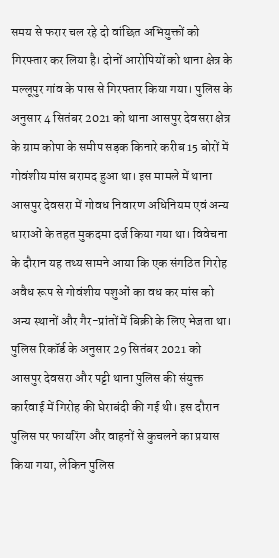समय से फरार चल रहे दो वांछित अभियुक्तों को गिरफ्तार कर लिया है। दोनों आरोपियों को थाना क्षेत्र के मल्लूपुर गांव के पास से गिरफ्तार किया गया। पुलिस के अनुसार 4 सितंबर 2021 को थाना आसपुर देवसरा क्षेत्र के ग्राम कोपा के समीप सड़क किनारे करीब 15 बोरों में गोवंशीय मांस बरामद हुआ था। इस मामले में थाना आसपुर देवसरा में गोवध निवारण अधिनियम एवं अन्य धाराओं के तहत मुकदमा दर्ज किया गया था। विवेचना के दौरान यह तथ्य सामने आया कि एक संगठित गिरोह अवैध रूप से गोवंशीय पशुओं का वध कर मांस को अन्य स्थानों और गैर-प्रांतों में बिक्री के लिए भेजता था। पुलिस रिकॉर्ड के अनुसार 29 सितंबर 2021 को आसपुर देवसरा और पट्टी थाना पुलिस की संयुक्त कार्रवाई में गिरोह की घेराबंदी की गई थी। इस दौरान पुलिस पर फायरिंग और वाहनों से कुचलने का प्रयास किया गया, लेकिन पुलिस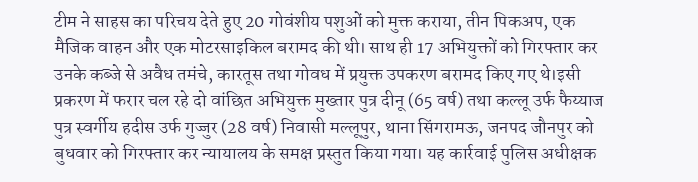टीम ने साहस का परिचय देते हुए 20 गोवंशीय पशुओं को मुक्त कराया, तीन पिकअप, एक मैजिक वाहन और एक मोटरसाइकिल बरामद की थी। साथ ही 17 अभियुक्तों को गिरफ्तार कर उनके कब्जे से अवैध तमंचे, कारतूस तथा गोवध में प्रयुक्त उपकरण बरामद किए गए थे।इसी प्रकरण में फरार चल रहे दो वांछित अभियुक्त मुख्तार पुत्र दीनू (65 वर्ष) तथा कल्लू उर्फ फैय्याज पुत्र स्वर्गीय हदीस उर्फ गुज्जुर (28 वर्ष) निवासी मल्लूपुर, थाना सिंगरामऊ, जनपद जौनपुर को बुधवार को गिरफ्तार कर न्यायालय के समक्ष प्रस्तुत किया गया। यह कार्रवाई पुलिस अधीक्षक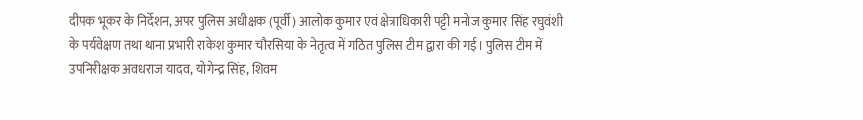दीपक भूकर के निर्देशन, अपर पुलिस अधीक्षक (पूर्वी) आलोक कुमार एवं क्षेत्राधिकारी पट्टी मनोज कुमार सिंह रघुवंशी के पर्यवेक्षण तथा थाना प्रभारी राकेश कुमार चौरसिया के नेतृत्व में गठित पुलिस टीम द्वारा की गई। पुलिस टीम में उपनिरीक्षक अवधराज यादव, योगेन्द्र सिंह, शिवम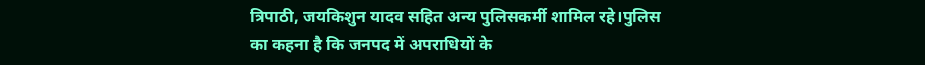त्रिपाठी, जयकिशुन यादव सहित अन्य पुलिसकर्मी शामिल रहे।पुलिस का कहना है कि जनपद में अपराधियों के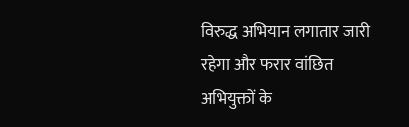विरुद्ध अभियान लगातार जारी रहेगा और फरार वांछित अभियुक्तों के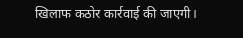खिलाफ कठोर कार्रवाई की जाएगी।